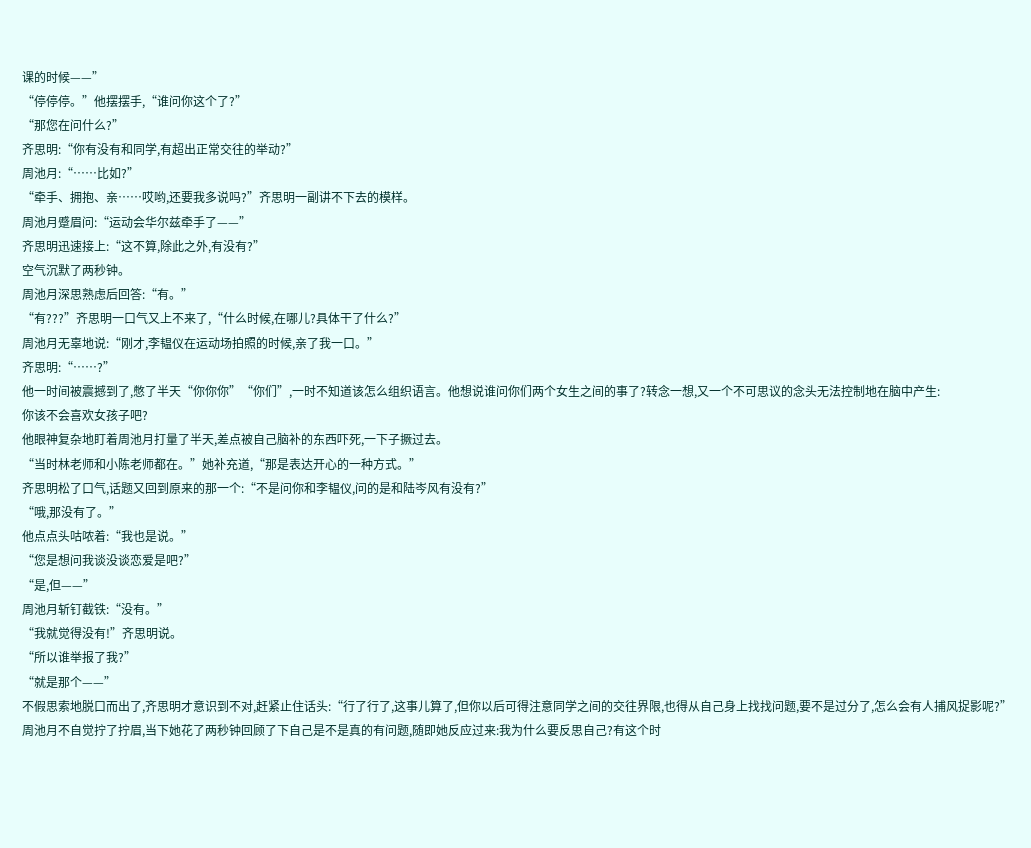课的时候——”
“停停停。”他摆摆手,“谁问你这个了?”
“那您在问什么?”
齐思明:“你有没有和同学,有超出正常交往的举动?”
周池月:“……比如?”
“牵手、拥抱、亲……哎哟,还要我多说吗?”齐思明一副讲不下去的模样。
周池月蹙眉问:“运动会华尔兹牵手了——”
齐思明迅速接上:“这不算,除此之外,有没有?”
空气沉默了两秒钟。
周池月深思熟虑后回答:“有。”
“有???”齐思明一口气又上不来了,“什么时候,在哪儿?具体干了什么?”
周池月无辜地说:“刚才,李韫仪在运动场拍照的时候,亲了我一口。”
齐思明:“……?”
他一时间被震撼到了,憋了半天“你你你”“你们”,一时不知道该怎么组织语言。他想说谁问你们两个女生之间的事了?转念一想,又一个不可思议的念头无法控制地在脑中产生:
你该不会喜欢女孩子吧?
他眼神复杂地盯着周池月打量了半天,差点被自己脑补的东西吓死,一下子撅过去。
“当时林老师和小陈老师都在。”她补充道,“那是表达开心的一种方式。”
齐思明松了口气,话题又回到原来的那一个:“不是问你和李韫仪,问的是和陆岑风有没有?”
“哦,那没有了。”
他点点头咕哝着:“我也是说。”
“您是想问我谈没谈恋爱是吧?”
“是,但——”
周池月斩钉截铁:“没有。”
“我就觉得没有!”齐思明说。
“所以谁举报了我?”
“就是那个——”
不假思索地脱口而出了,齐思明才意识到不对,赶紧止住话头:“行了行了,这事儿算了,但你以后可得注意同学之间的交往界限,也得从自己身上找找问题,要不是过分了,怎么会有人捕风捉影呢?”
周池月不自觉拧了拧眉,当下她花了两秒钟回顾了下自己是不是真的有问题,随即她反应过来:我为什么要反思自己?有这个时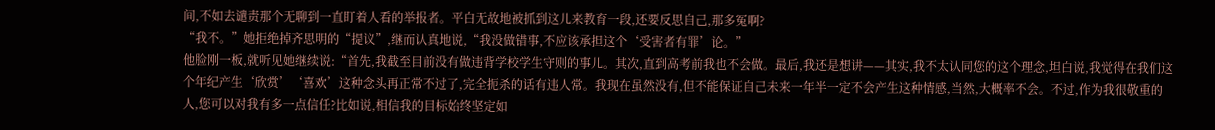间,不如去谴责那个无聊到一直盯着人看的举报者。平白无故地被抓到这儿来教育一段,还要反思自己,那多冤啊?
“我不。”她拒绝掉齐思明的“提议”,继而认真地说,“我没做错事,不应该承担这个‘受害者有罪’论。”
他脸刚一板,就听见她继续说:“首先,我截至目前没有做违背学校学生守则的事儿。其次,直到高考前我也不会做。最后,我还是想讲——其实,我不太认同您的这个理念,坦白说,我觉得在我们这个年纪产生‘欣赏’‘喜欢’这种念头再正常不过了,完全扼杀的话有违人常。我现在虽然没有,但不能保证自己未来一年半一定不会产生这种情感,当然,大概率不会。不过,作为我很敬重的人,您可以对我有多一点信任?比如说,相信我的目标始终坚定如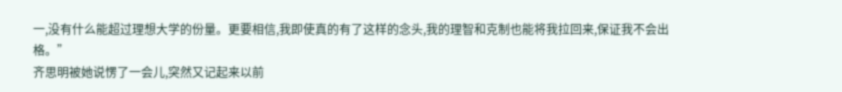一,没有什么能超过理想大学的份量。更要相信,我即使真的有了这样的念头,我的理智和克制也能将我拉回来,保证我不会出格。”
齐思明被她说愣了一会儿,突然又记起来以前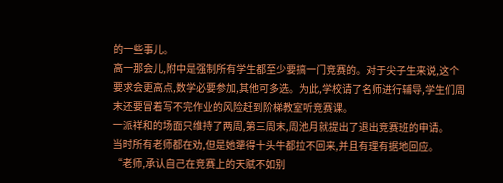的一些事儿。
高一那会儿,附中是强制所有学生都至少要搞一门竞赛的。对于尖子生来说,这个要求会更高点,数学必要参加,其他可多选。为此,学校请了名师进行辅导,学生们周末还要冒着写不完作业的风险赶到阶梯教室听竞赛课。
一派祥和的场面只维持了两周,第三周末,周池月就提出了退出竞赛班的申请。
当时所有老师都在劝,但是她犟得十头牛都拉不回来,并且有理有据地回应。
“老师,承认自己在竞赛上的天赋不如别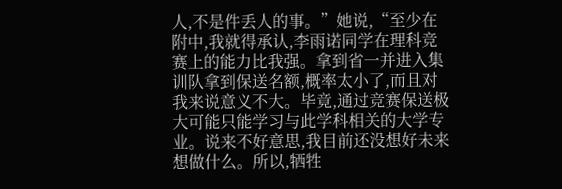人,不是件丢人的事。”她说,“至少在附中,我就得承认,李雨诺同学在理科竞赛上的能力比我强。拿到省一并进入集训队拿到保送名额,概率太小了,而且对我来说意义不大。毕竟,通过竞赛保送极大可能只能学习与此学科相关的大学专业。说来不好意思,我目前还没想好未来想做什么。所以,牺牲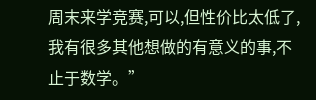周末来学竞赛,可以,但性价比太低了,我有很多其他想做的有意义的事,不止于数学。”